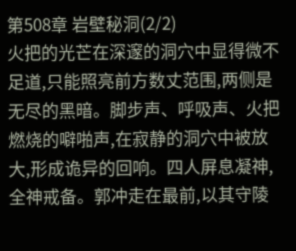第508章 岩壁秘洞(2/2)
火把的光芒在深邃的洞穴中显得微不足道,只能照亮前方数丈范围,两侧是无尽的黑暗。脚步声、呼吸声、火把燃烧的噼啪声,在寂静的洞穴中被放大,形成诡异的回响。四人屏息凝神,全神戒备。郭冲走在最前,以其守陵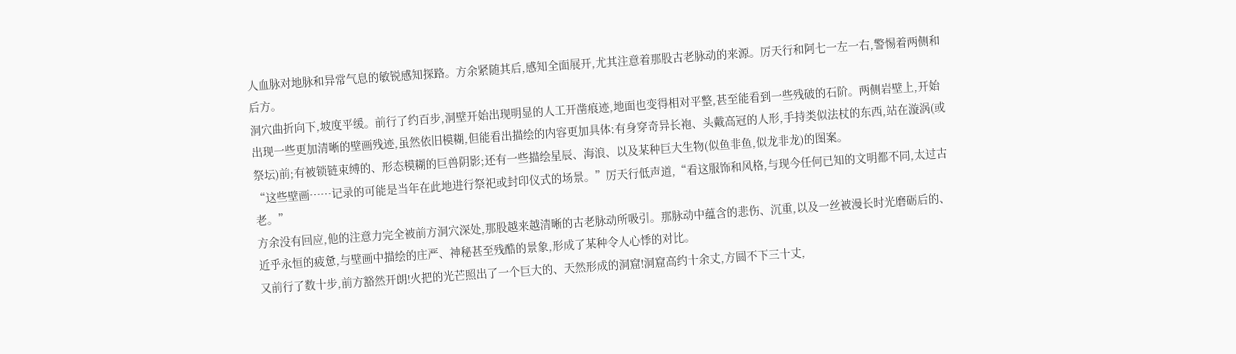人血脉对地脉和异常气息的敏锐感知探路。方余紧随其后,感知全面展开,尤其注意着那股古老脉动的来源。厉天行和阿七一左一右,警惕着两侧和后方。
洞穴曲折向下,坡度平缓。前行了约百步,洞壁开始出现明显的人工开凿痕迹,地面也变得相对平整,甚至能看到一些残破的石阶。两侧岩壁上,开始出现一些更加清晰的壁画残迹,虽然依旧模糊,但能看出描绘的内容更加具体:有身穿奇异长袍、头戴高冠的人形,手持类似法杖的东西,站在漩涡(或祭坛)前;有被锁链束缚的、形态模糊的巨兽阴影;还有一些描绘星辰、海浪、以及某种巨大生物(似鱼非鱼,似龙非龙)的图案。
“这些壁画……记录的可能是当年在此地进行祭祀或封印仪式的场景。”厉天行低声道,“看这服饰和风格,与现今任何已知的文明都不同,太过古老。”
方余没有回应,他的注意力完全被前方洞穴深处,那股越来越清晰的古老脉动所吸引。那脉动中蕴含的悲伤、沉重,以及一丝被漫长时光磨砺后的、近乎永恒的疲惫,与壁画中描绘的庄严、神秘甚至残酷的景象,形成了某种令人心悸的对比。
又前行了数十步,前方豁然开朗!火把的光芒照出了一个巨大的、天然形成的洞窟!洞窟高约十余丈,方圆不下三十丈,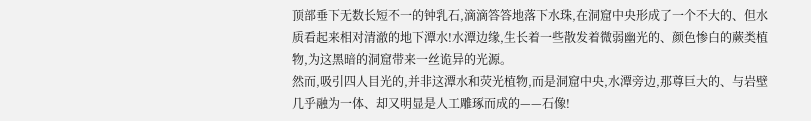顶部垂下无数长短不一的钟乳石,滴滴答答地落下水珠,在洞窟中央形成了一个不大的、但水质看起来相对清澈的地下潭水!水潭边缘,生长着一些散发着微弱幽光的、颜色惨白的蕨类植物,为这黑暗的洞窟带来一丝诡异的光源。
然而,吸引四人目光的,并非这潭水和荧光植物,而是洞窟中央,水潭旁边,那尊巨大的、与岩壁几乎融为一体、却又明显是人工雕琢而成的——石像!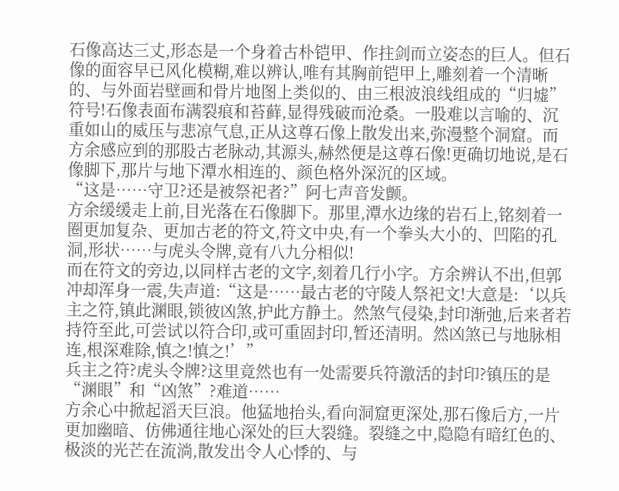石像高达三丈,形态是一个身着古朴铠甲、作拄剑而立姿态的巨人。但石像的面容早已风化模糊,难以辨认,唯有其胸前铠甲上,雕刻着一个清晰的、与外面岩壁画和骨片地图上类似的、由三根波浪线组成的“归墟”符号!石像表面布满裂痕和苔藓,显得残破而沧桑。一股难以言喻的、沉重如山的威压与悲凉气息,正从这尊石像上散发出来,弥漫整个洞窟。而方余感应到的那股古老脉动,其源头,赫然便是这尊石像!更确切地说,是石像脚下,那片与地下潭水相连的、颜色格外深沉的区域。
“这是……守卫?还是被祭祀者?”阿七声音发颤。
方余缓缓走上前,目光落在石像脚下。那里,潭水边缘的岩石上,铭刻着一圈更加复杂、更加古老的符文,符文中央,有一个拳头大小的、凹陷的孔洞,形状……与虎头令牌,竟有八九分相似!
而在符文的旁边,以同样古老的文字,刻着几行小字。方余辨认不出,但郭冲却浑身一震,失声道:“这是……最古老的守陵人祭祀文!大意是:‘以兵主之符,镇此渊眼,锁彼凶煞,护此方静土。然煞气侵染,封印渐弛,后来者若持符至此,可尝试以符合印,或可重固封印,暂还清明。然凶煞已与地脉相连,根深难除,慎之!慎之!’”
兵主之符?虎头令牌?这里竟然也有一处需要兵符激活的封印?镇压的是“渊眼”和“凶煞”?难道……
方余心中掀起滔天巨浪。他猛地抬头,看向洞窟更深处,那石像后方,一片更加幽暗、仿佛通往地心深处的巨大裂缝。裂缝之中,隐隐有暗红色的、极淡的光芒在流淌,散发出令人心悸的、与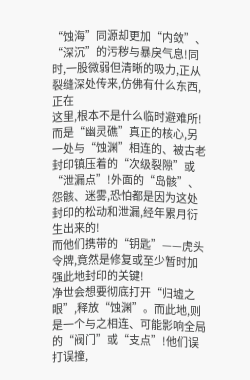“蚀海”同源却更加“内敛”、“深沉”的污秽与暴戾气息!同时,一股微弱但清晰的吸力,正从裂缝深处传来,仿佛有什么东西,正在
这里,根本不是什么临时避难所!而是“幽灵礁”真正的核心,另一处与“蚀渊”相连的、被古老封印镇压着的“次级裂隙”或“泄漏点”!外面的“岛骸”、怨骸、迷雾,恐怕都是因为这处封印的松动和泄漏,经年累月衍生出来的!
而他们携带的“钥匙”——虎头令牌,竟然是修复或至少暂时加强此地封印的关键!
净世会想要彻底打开“归墟之眼”,释放“蚀渊”。而此地,则是一个与之相连、可能影响全局的“阀门”或“支点”!他们误打误撞,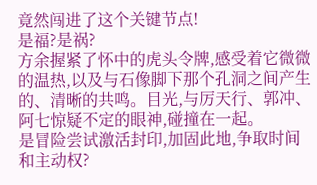竟然闯进了这个关键节点!
是福?是祸?
方余握紧了怀中的虎头令牌,感受着它微微的温热,以及与石像脚下那个孔洞之间产生的、清晰的共鸣。目光,与厉天行、郭冲、阿七惊疑不定的眼神,碰撞在一起。
是冒险尝试激活封印,加固此地,争取时间和主动权?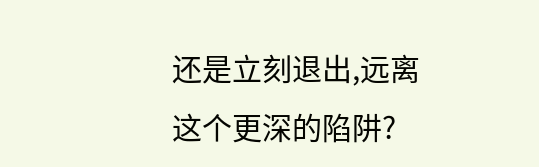还是立刻退出,远离这个更深的陷阱?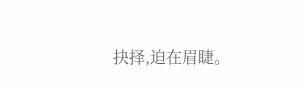抉择,迫在眉睫。